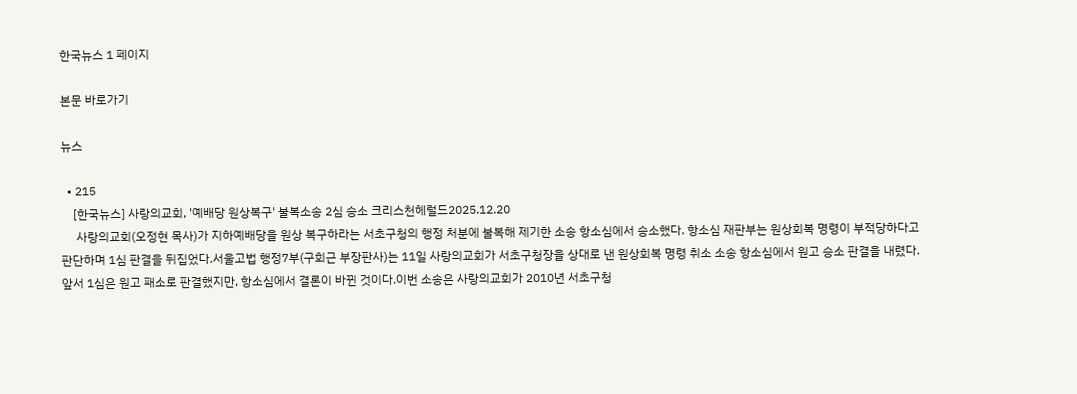한국뉴스 1 페이지

본문 바로가기

뉴스

  • 215
    [한국뉴스] 사랑의교회, '예배당 원상복구' 불복소송 2심 승소 크리스천헤럴드2025.12.20
     사랑의교회(오정현 목사)가 지하예배당을 원상 복구하라는 서초구청의 행정 처분에 불복해 제기한 소송 항소심에서 승소했다. 항소심 재판부는 원상회복 명령이 부적당하다고 판단하며 1심 판결을 뒤집었다.서울고법 행정7부(구회근 부장판사)는 11일 사랑의교회가 서초구청장을 상대로 낸 원상회복 명령 취소 소송 항소심에서 원고 승소 판결을 내렸다. 앞서 1심은 원고 패소로 판결했지만, 항소심에서 결론이 바뀐 것이다.이번 소송은 사랑의교회가 2010년 서초구청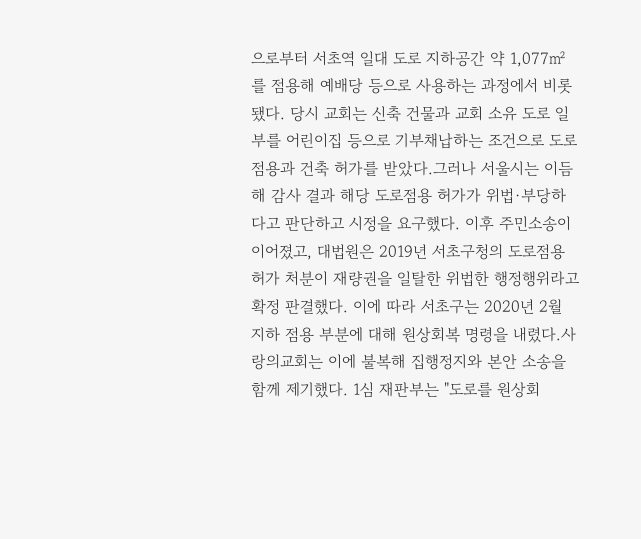으로부터 서초역 일대 도로 지하공간 약 1,077㎡를 점용해 예배당 등으로 사용하는 과정에서 비롯됐다. 당시 교회는 신축 건물과 교회 소유 도로 일부를 어린이집 등으로 기부채납하는 조건으로 도로 점용과 건축 허가를 받았다.그러나 서울시는 이듬해 감사 결과 해당 도로점용 허가가 위법·부당하다고 판단하고 시정을 요구했다. 이후 주민소송이 이어졌고, 대법원은 2019년 서초구청의 도로점용 허가 처분이 재량권을 일탈한 위법한 행정행위라고 확정 판결했다. 이에 따라 서초구는 2020년 2월 지하 점용 부분에 대해 원상회복 명령을 내렸다.사랑의교회는 이에 불복해 집행정지와 본안 소송을 함께 제기했다. 1심 재판부는 "도로를 원상회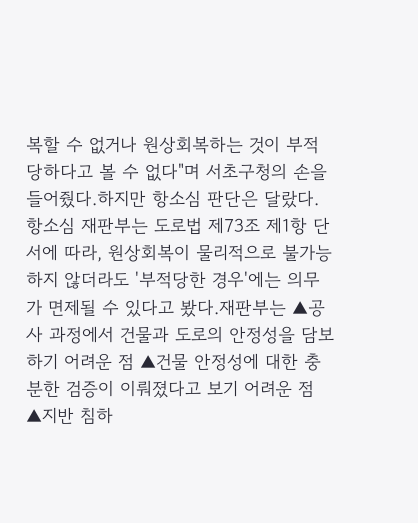복할 수 없거나 원상회복하는 것이 부적당하다고 볼 수 없다"며 서초구청의 손을 들어줬다.하지만 항소심 판단은 달랐다. 항소심 재판부는 도로법 제73조 제1항 단서에 따라, 원상회복이 물리적으로 불가능하지 않더라도 '부적당한 경우'에는 의무가 면제될 수 있다고 봤다.재판부는 ▲공사 과정에서 건물과 도로의 안정성을 담보하기 어려운 점 ▲건물 안정성에 대한 충분한 검증이 이뤄졌다고 보기 어려운 점 ▲지반 침하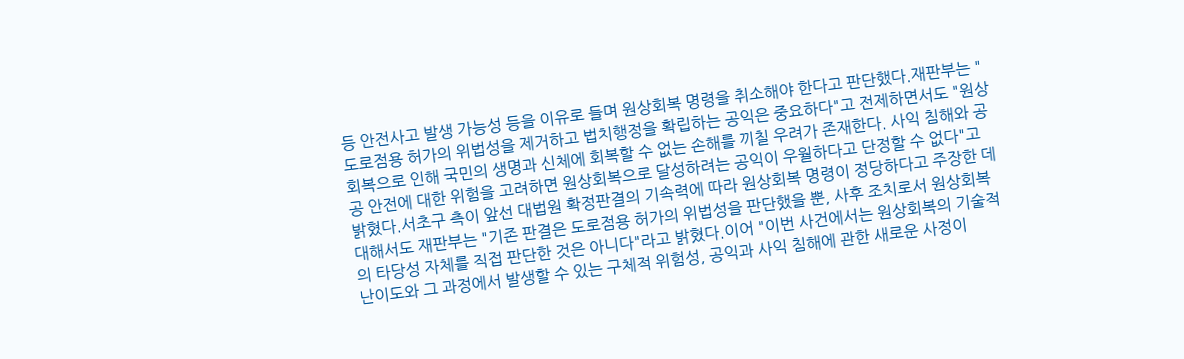등 안전사고 발생 가능성 등을 이유로 들며 원상회복 명령을 취소해야 한다고 판단했다.재판부는 "도로점용 허가의 위법성을 제거하고 법치행정을 확립하는 공익은 중요하다"고 전제하면서도 "원상회복으로 인해 국민의 생명과 신체에 회복할 수 없는 손해를 끼칠 우려가 존재한다. 사익 침해와 공공 안전에 대한 위험을 고려하면 원상회복으로 달성하려는 공익이 우월하다고 단정할 수 없다"고 밝혔다.서초구 측이 앞선 대법원 확정판결의 기속력에 따라 원상회복 명령이 정당하다고 주장한 데 대해서도 재판부는 "기존 판결은 도로점용 허가의 위법성을 판단했을 뿐, 사후 조치로서 원상회복의 타당성 자체를 직접 판단한 것은 아니다"라고 밝혔다.이어 "이번 사건에서는 원상회복의 기술적 난이도와 그 과정에서 발생할 수 있는 구체적 위험성, 공익과 사익 침해에 관한 새로운 사정이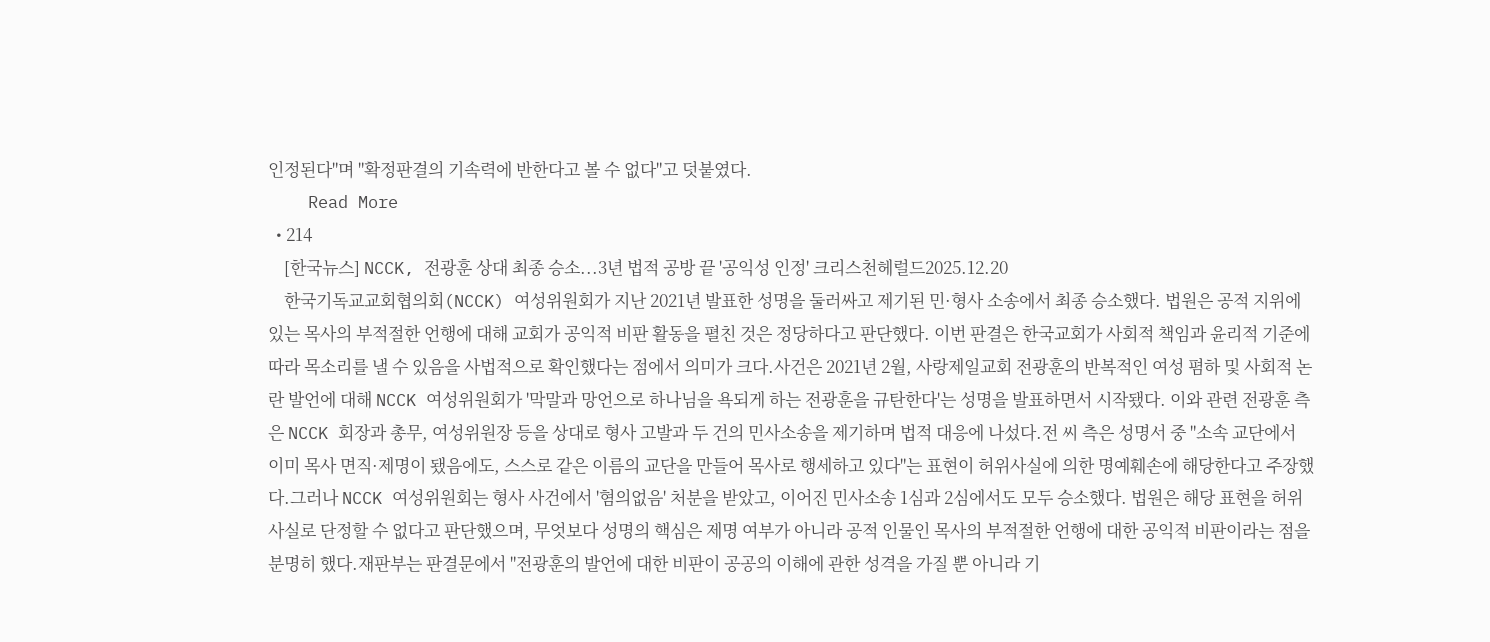인정된다"며 "확정판결의 기속력에 반한다고 볼 수 없다"고 덧붙였다.
    Read More
  • 214
    [한국뉴스] NCCK, 전광훈 상대 최종 승소...3년 법적 공방 끝 '공익성 인정' 크리스천헤럴드2025.12.20
    한국기독교교회협의회(NCCK) 여성위원회가 지난 2021년 발표한 성명을 둘러싸고 제기된 민·형사 소송에서 최종 승소했다. 법원은 공적 지위에 있는 목사의 부적절한 언행에 대해 교회가 공익적 비판 활동을 펼친 것은 정당하다고 판단했다. 이번 판결은 한국교회가 사회적 책임과 윤리적 기준에 따라 목소리를 낼 수 있음을 사법적으로 확인했다는 점에서 의미가 크다.사건은 2021년 2월, 사랑제일교회 전광훈의 반복적인 여성 폄하 및 사회적 논란 발언에 대해 NCCK 여성위원회가 '막말과 망언으로 하나님을 욕되게 하는 전광훈을 규탄한다'는 성명을 발표하면서 시작됐다. 이와 관련 전광훈 측은 NCCK 회장과 총무, 여성위원장 등을 상대로 형사 고발과 두 건의 민사소송을 제기하며 법적 대응에 나섰다.전 씨 측은 성명서 중 "소속 교단에서 이미 목사 면직·제명이 됐음에도, 스스로 같은 이름의 교단을 만들어 목사로 행세하고 있다"는 표현이 허위사실에 의한 명예훼손에 해당한다고 주장했다.그러나 NCCK 여성위원회는 형사 사건에서 '혐의없음' 처분을 받았고, 이어진 민사소송 1심과 2심에서도 모두 승소했다. 법원은 해당 표현을 허위사실로 단정할 수 없다고 판단했으며, 무엇보다 성명의 핵심은 제명 여부가 아니라 공적 인물인 목사의 부적절한 언행에 대한 공익적 비판이라는 점을 분명히 했다.재판부는 판결문에서 "전광훈의 발언에 대한 비판이 공공의 이해에 관한 성격을 가질 뿐 아니라 기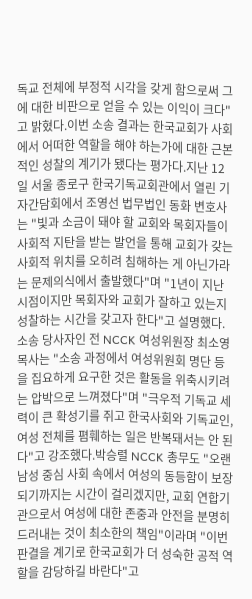독교 전체에 부정적 시각을 갖게 함으로써 그에 대한 비판으로 얻을 수 있는 이익이 크다"고 밝혔다.이번 소송 결과는 한국교회가 사회에서 어떠한 역할을 해야 하는가에 대한 근본적인 성찰의 계기가 됐다는 평가다.지난 12일 서울 종로구 한국기독교회관에서 열린 기자간담회에서 조영선 법무법인 동화 변호사는 "빛과 소금이 돼야 할 교회와 목회자들이 사회적 지탄을 받는 발언을 통해 교회가 갖는 사회적 위치를 오히려 침해하는 게 아닌가라는 문제의식에서 출발했다"며 "1년이 지난 시점이지만 목회자와 교회가 잘하고 있는지 성찰하는 시간을 갖고자 한다"고 설명했다.소송 당사자인 전 NCCK 여성위원장 최소영 목사는 "소송 과정에서 여성위원회 명단 등을 집요하게 요구한 것은 활동을 위축시키려는 압박으로 느껴졌다"며 "극우적 기독교 세력이 큰 확성기를 쥐고 한국사회와 기독교인, 여성 전체를 폄훼하는 일은 반복돼서는 안 된다"고 강조했다.박승렬 NCCK 총무도 "오랜 남성 중심 사회 속에서 여성의 동등함이 보장되기까지는 시간이 걸리겠지만, 교회 연합기관으로서 여성에 대한 존중과 안전을 분명히 드러내는 것이 최소한의 책임"이라며 "이번 판결을 계기로 한국교회가 더 성숙한 공적 역할을 감당하길 바란다"고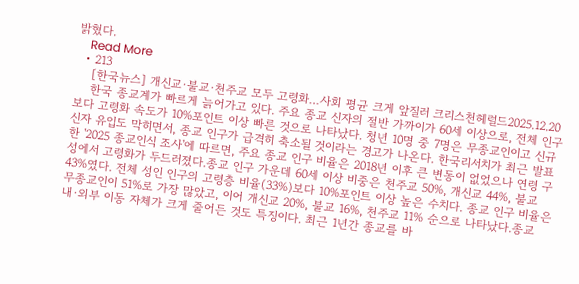밝혔다.
    Read More
  • 213
    [한국뉴스] 개신교·불교·천주교 모두 고령화…사회 평균 크게 앞질러 크리스천헤럴드2025.12.20
    한국 종교계가 빠르게 늙어가고 있다. 주요 종교 신자의 절반 가까이가 60세 이상으로, 전체 인구보다 고령화 속도가 10%포인트 이상 빠른 것으로 나타났다. 청년 10명 중 7명은 무종교인이고 신규 신자 유입도 막히면서, 종교 인구가 급격히 축소될 것이라는 경고가 나온다. 한국리서치가 최근 발표한 '2025 종교인식 조사'에 따르면, 주요 종교 인구 비율은 2018년 이후 큰 변동이 없었으나 연령 구성에서 고령화가 두드러졌다.종교 인구 가운데 60세 이상 비중은 천주교 50%, 개신교 44%, 불교 43%였다. 전체 성인 인구의 고령층 비율(33%)보다 10%포인트 이상 높은 수치다. 종교 인구 비율은 무종교인이 51%로 가장 많았고, 이어 개신교 20%, 불교 16%, 천주교 11% 순으로 나타났다.종교 내·외부 이동 자체가 크게 줄어든 것도 특징이다. 최근 1년간 종교를 바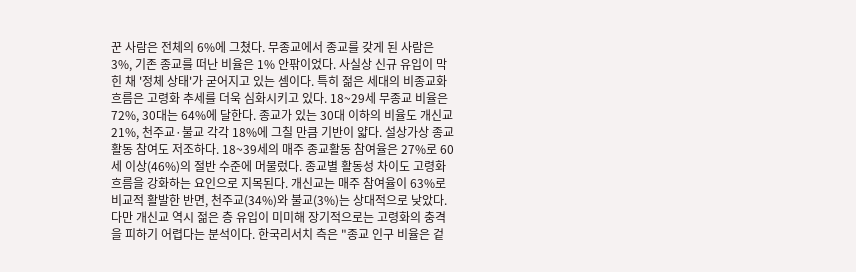꾼 사람은 전체의 6%에 그쳤다. 무종교에서 종교를 갖게 된 사람은 3%, 기존 종교를 떠난 비율은 1% 안팎이었다. 사실상 신규 유입이 막힌 채 '정체 상태'가 굳어지고 있는 셈이다. 특히 젊은 세대의 비종교화 흐름은 고령화 추세를 더욱 심화시키고 있다. 18~29세 무종교 비율은 72%, 30대는 64%에 달한다. 종교가 있는 30대 이하의 비율도 개신교 21%, 천주교·불교 각각 18%에 그칠 만큼 기반이 얇다. 설상가상 종교활동 참여도 저조하다. 18~39세의 매주 종교활동 참여율은 27%로 60세 이상(46%)의 절반 수준에 머물렀다. 종교별 활동성 차이도 고령화 흐름을 강화하는 요인으로 지목된다. 개신교는 매주 참여율이 63%로 비교적 활발한 반면, 천주교(34%)와 불교(3%)는 상대적으로 낮았다. 다만 개신교 역시 젊은 층 유입이 미미해 장기적으로는 고령화의 충격을 피하기 어렵다는 분석이다. 한국리서치 측은 "종교 인구 비율은 겉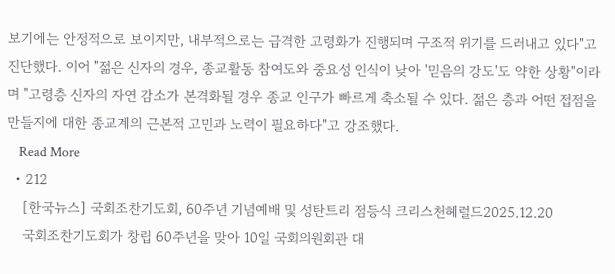보기에는 안정적으로 보이지만, 내부적으로는 급격한 고령화가 진행되며 구조적 위기를 드러내고 있다"고 진단했다. 이어 "젊은 신자의 경우, 종교활동 참여도와 중요성 인식이 낮아 '믿음의 강도'도 약한 상황"이라며 "고령층 신자의 자연 감소가 본격화될 경우 종교 인구가 빠르게 축소될 수 있다. 젊은 층과 어떤 접점을 만들지에 대한 종교계의 근본적 고민과 노력이 필요하다"고 강조했다.
    Read More
  • 212
    [한국뉴스] 국회조찬기도회, 60주년 기념예배 및 성탄트리 점등식 크리스천헤럴드2025.12.20
    국회조찬기도회가 창립 60주년을 맞아 10일 국회의원회관 대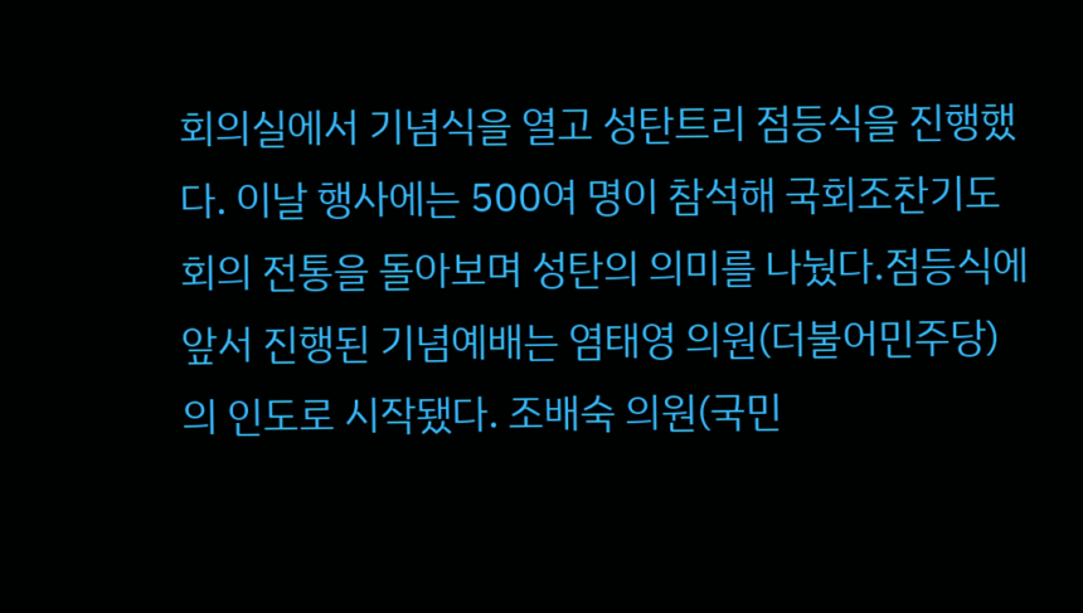회의실에서 기념식을 열고 성탄트리 점등식을 진행했다. 이날 행사에는 500여 명이 참석해 국회조찬기도회의 전통을 돌아보며 성탄의 의미를 나눴다.점등식에 앞서 진행된 기념예배는 염태영 의원(더불어민주당)의 인도로 시작됐다. 조배숙 의원(국민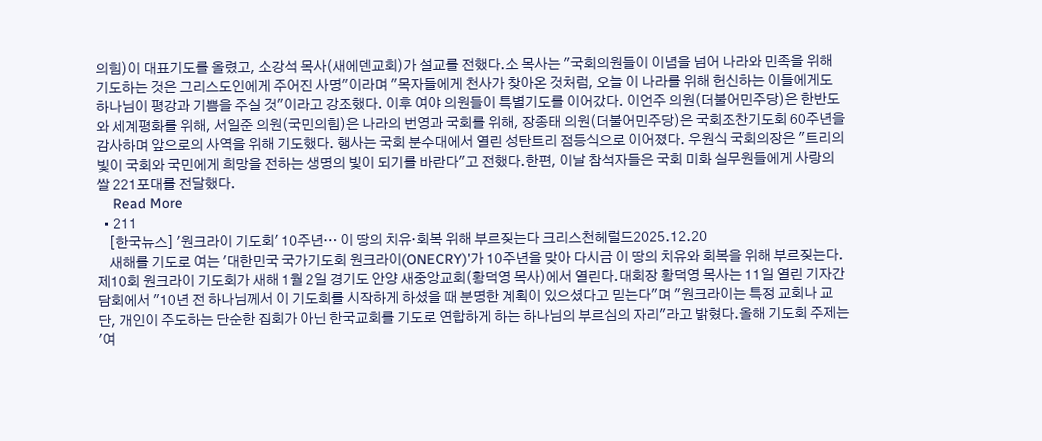의힘)이 대표기도를 올렸고, 소강석 목사(새에덴교회)가 설교를 전했다.소 목사는 "국회의원들이 이념을 넘어 나라와 민족을 위해 기도하는 것은 그리스도인에게 주어진 사명"이라며 "목자들에게 천사가 찾아온 것처럼, 오늘 이 나라를 위해 헌신하는 이들에게도 하나님이 평강과 기쁨을 주실 것"이라고 강조했다. 이후 여야 의원들이 특별기도를 이어갔다. 이언주 의원(더불어민주당)은 한반도와 세계평화를 위해, 서일준 의원(국민의힘)은 나라의 번영과 국회를 위해, 장종태 의원(더불어민주당)은 국회조찬기도회 60주년을 감사하며 앞으로의 사역을 위해 기도했다. 행사는 국회 분수대에서 열린 성탄트리 점등식으로 이어졌다. 우원식 국회의장은 "트리의 빛이 국회와 국민에게 희망을 전하는 생명의 빛이 되기를 바란다"고 전했다.한편, 이날 참석자들은 국회 미화 실무원들에게 사랑의 쌀 221포대를 전달했다.
    Read More
  • 211
    [한국뉴스] '원크라이 기도회' 10주년… 이 땅의 치유·회복 위해 부르짖는다 크리스천헤럴드2025.12.20
    새해를 기도로 여는 '대한민국 국가기도회 원크라이(ONECRY)'가 10주년을 맞아 다시금 이 땅의 치유와 회복을 위해 부르짖는다.  제10회 원크라이 기도회가 새해 1월 2일 경기도 안양 새중앙교회(황덕영 목사)에서 열린다.대회장 황덕영 목사는 11일 열린 기자간담회에서 "10년 전 하나님께서 이 기도회를 시작하게 하셨을 때 분명한 계획이 있으셨다고 믿는다"며 "원크라이는 특정 교회나 교단, 개인이 주도하는 단순한 집회가 아닌 한국교회를 기도로 연합하게 하는 하나님의 부르심의 자리"라고 밝혔다.올해 기도회 주제는 '여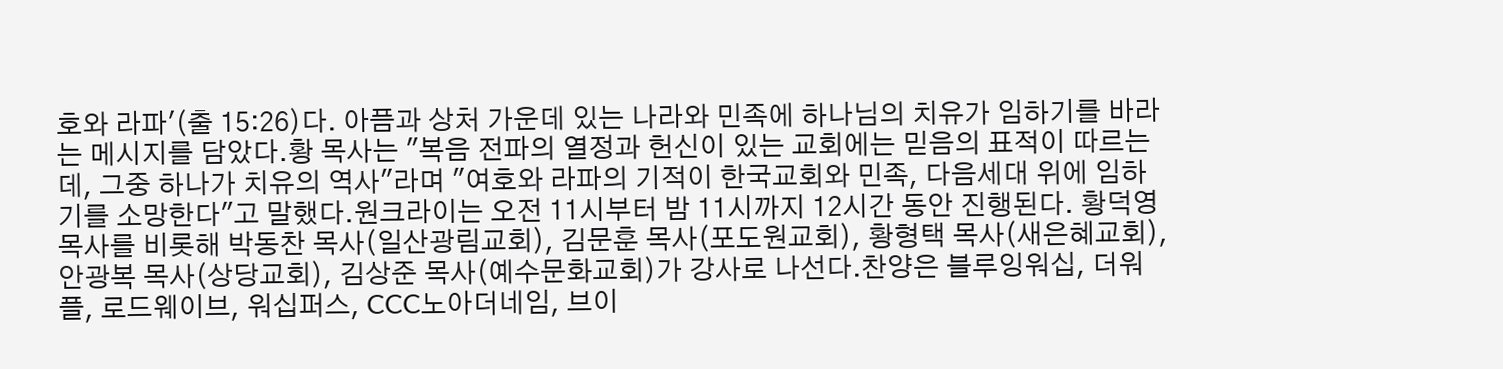호와 라파'(출 15:26)다. 아픔과 상처 가운데 있는 나라와 민족에 하나님의 치유가 임하기를 바라는 메시지를 담았다.황 목사는 "복음 전파의 열정과 헌신이 있는 교회에는 믿음의 표적이 따르는데, 그중 하나가 치유의 역사"라며 "여호와 라파의 기적이 한국교회와 민족, 다음세대 위에 임하기를 소망한다"고 말했다.원크라이는 오전 11시부터 밤 11시까지 12시간 동안 진행된다. 황덕영 목사를 비롯해 박동찬 목사(일산광림교회), 김문훈 목사(포도원교회), 황형택 목사(새은혜교회), 안광복 목사(상당교회), 김상준 목사(예수문화교회)가 강사로 나선다.찬양은 블루잉워십, 더워플, 로드웨이브, 워십퍼스, CCC노아더네임, 브이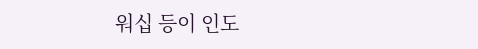워십 등이 인도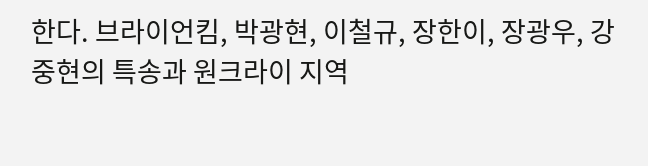한다. 브라이언킴, 박광현, 이철규, 장한이, 장광우, 강중현의 특송과 원크라이 지역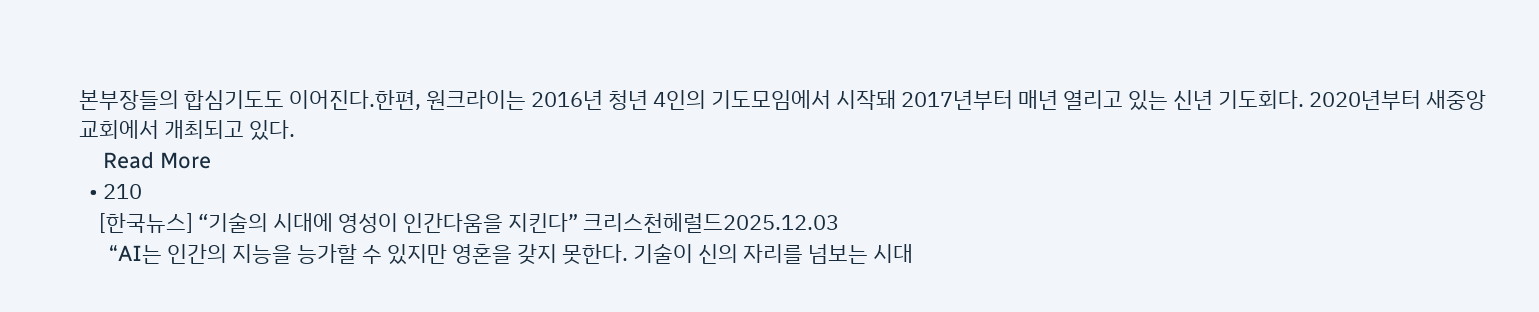본부장들의 합심기도도 이어진다.한편, 원크라이는 2016년 청년 4인의 기도모임에서 시작돼 2017년부터 매년 열리고 있는 신년 기도회다. 2020년부터 새중앙교회에서 개최되고 있다.
    Read More
  • 210
    [한국뉴스] “기술의 시대에 영성이 인간다움을 지킨다” 크리스천헤럴드2025.12.03
     “AI는 인간의 지능을 능가할 수 있지만 영혼을 갖지 못한다. 기술이 신의 자리를 넘보는 시대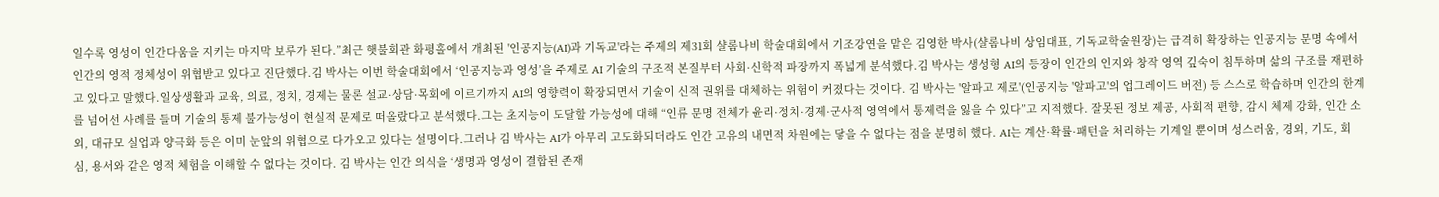일수록 영성이 인간다움을 지키는 마지막 보루가 된다.”최근 햇불회관 화평홀에서 개최된 '인공지능(AI)과 기독교'라는 주제의 제31회 샬롬나비 학술대회에서 기조강연을 맡은 김영한 박사(샬롬나비 상임대표, 기독교학술원장)는 급격히 확장하는 인공지능 문명 속에서 인간의 영적 정체성이 위협받고 있다고 진단했다.김 박사는 이번 학술대회에서 ‘인공지능과 영성’을 주제로 AI 기술의 구조적 본질부터 사회·신학적 파장까지 폭넓게 분석했다.김 박사는 생성형 AI의 등장이 인간의 인지와 창작 영역 깊숙이 침투하며 삶의 구조를 재편하고 있다고 말했다.일상생활과 교육, 의료, 정치, 경제는 물론 설교·상담·목회에 이르기까지 AI의 영향력이 확장되면서 기술이 신적 권위를 대체하는 위험이 커졌다는 것이다. 김 박사는 '알파고 제로'(인공지능 '알파고'의 업그레이드 버전) 등 스스로 학습하며 인간의 한계를 넘어선 사례를 들며 기술의 통제 불가능성이 현실적 문제로 떠올랐다고 분석했다.그는 초지능이 도달할 가능성에 대해 “인류 문명 전체가 윤리·정치·경제·군사적 영역에서 통제력을 잃을 수 있다”고 지적했다. 잘못된 정보 제공, 사회적 편향, 감시 체제 강화, 인간 소외, 대규모 실업과 양극화 등은 이미 눈앞의 위협으로 다가오고 있다는 설명이다.그러나 김 박사는 AI가 아무리 고도화되더라도 인간 고유의 내면적 차원에는 닿을 수 없다는 점을 분명히 했다. AI는 계산·확률·패턴을 처리하는 기계일 뿐이며 성스러움, 경외, 기도, 회심, 용서와 같은 영적 체험을 이해할 수 없다는 것이다. 김 박사는 인간 의식을 ‘생명과 영성이 결합된 존재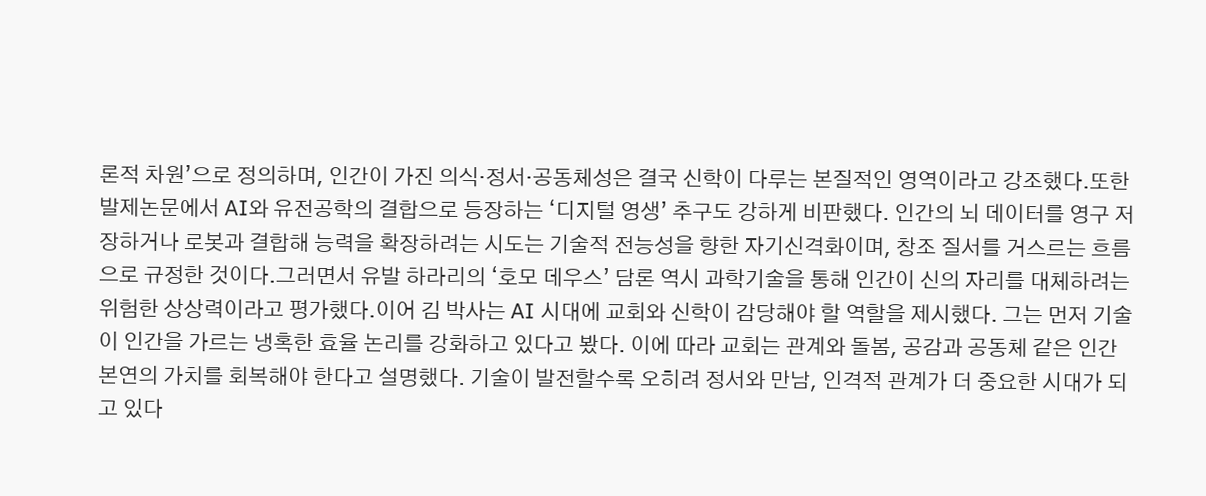론적 차원’으로 정의하며, 인간이 가진 의식·정서·공동체성은 결국 신학이 다루는 본질적인 영역이라고 강조했다.또한 발제논문에서 AI와 유전공학의 결합으로 등장하는 ‘디지털 영생’ 추구도 강하게 비판했다. 인간의 뇌 데이터를 영구 저장하거나 로봇과 결합해 능력을 확장하려는 시도는 기술적 전능성을 향한 자기신격화이며, 창조 질서를 거스르는 흐름으로 규정한 것이다.그러면서 유발 하라리의 ‘호모 데우스’ 담론 역시 과학기술을 통해 인간이 신의 자리를 대체하려는 위험한 상상력이라고 평가했다.이어 김 박사는 AI 시대에 교회와 신학이 감당해야 할 역할을 제시했다. 그는 먼저 기술이 인간을 가르는 냉혹한 효율 논리를 강화하고 있다고 봤다. 이에 따라 교회는 관계와 돌봄, 공감과 공동체 같은 인간 본연의 가치를 회복해야 한다고 설명했다. 기술이 발전할수록 오히려 정서와 만남, 인격적 관계가 더 중요한 시대가 되고 있다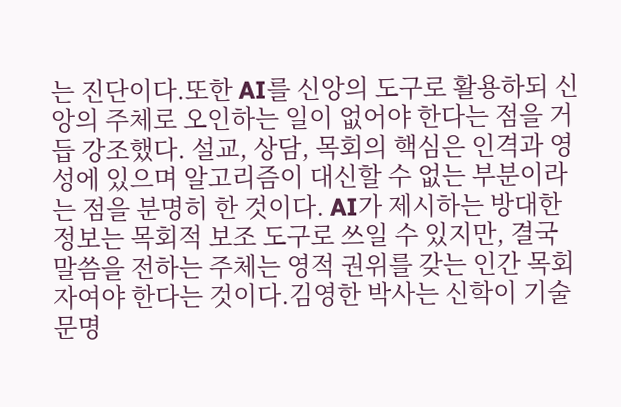는 진단이다.또한 AI를 신앙의 도구로 활용하되 신앙의 주체로 오인하는 일이 없어야 한다는 점을 거듭 강조했다. 설교, 상담, 목회의 핵심은 인격과 영성에 있으며 알고리즘이 대신할 수 없는 부분이라는 점을 분명히 한 것이다. AI가 제시하는 방대한 정보는 목회적 보조 도구로 쓰일 수 있지만, 결국 말씀을 전하는 주체는 영적 권위를 갖는 인간 목회자여야 한다는 것이다.김영한 박사는 신학이 기술 문명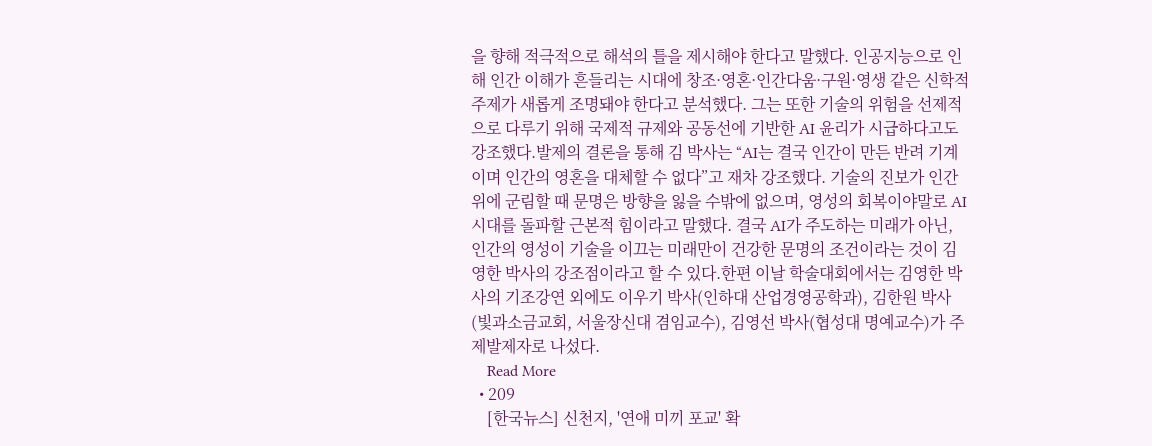을 향해 적극적으로 해석의 틀을 제시해야 한다고 말했다. 인공지능으로 인해 인간 이해가 흔들리는 시대에 창조·영혼·인간다움·구원·영생 같은 신학적 주제가 새롭게 조명돼야 한다고 분석했다. 그는 또한 기술의 위험을 선제적으로 다루기 위해 국제적 규제와 공동선에 기반한 AI 윤리가 시급하다고도 강조했다.발제의 결론을 통해 김 박사는 “AI는 결국 인간이 만든 반려 기계이며 인간의 영혼을 대체할 수 없다”고 재차 강조했다. 기술의 진보가 인간 위에 군림할 때 문명은 방향을 잃을 수밖에 없으며, 영성의 회복이야말로 AI 시대를 돌파할 근본적 힘이라고 말했다. 결국 AI가 주도하는 미래가 아닌, 인간의 영성이 기술을 이끄는 미래만이 건강한 문명의 조건이라는 것이 김영한 박사의 강조점이라고 할 수 있다.한편 이날 학술대회에서는 김영한 박사의 기조강연 외에도 이우기 박사(인하대 산업경영공학과), 김한원 박사(빛과소금교회, 서울장신대 겸임교수), 김영선 박사(협성대 명예교수)가 주제발제자로 나섰다.
    Read More
  • 209
    [한국뉴스] 신천지, '연애 미끼 포교' 확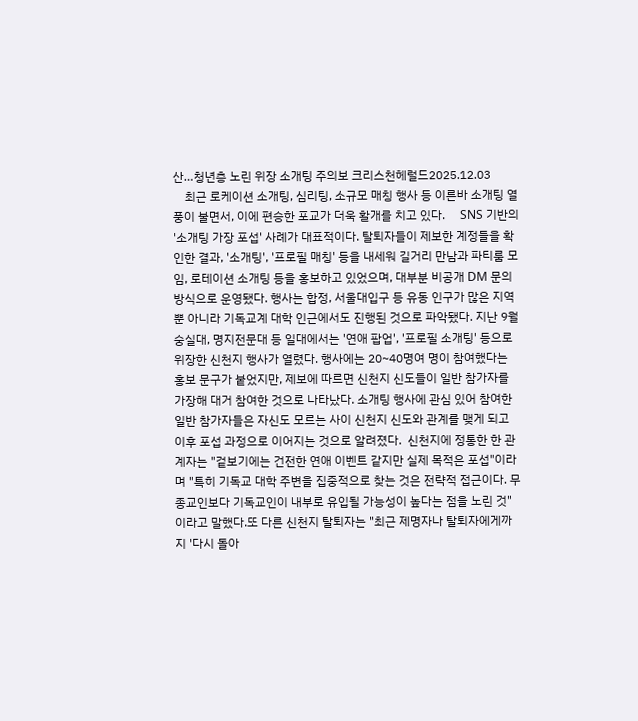산…청년층 노린 위장 소개팅 주의보 크리스천헤럴드2025.12.03
    최근 로케이션 소개팅, 심리팅, 소규모 매칭 행사 등 이른바 소개팅 열풍이 불면서, 이에 편승한 포교가 더욱 활개를 치고 있다.     SNS 기반의 '소개팅 가장 포섭' 사례가 대표적이다. 탈퇴자들이 제보한 계정들을 확인한 결과, '소개팅', '프로필 매칭' 등을 내세워 길거리 만남과 파티룸 모임, 로테이션 소개팅 등을 홍보하고 있었으며, 대부분 비공개 DM 문의 방식으로 운영됐다. 행사는 합정, 서울대입구 등 유동 인구가 많은 지역뿐 아니라 기독교계 대학 인근에서도 진행된 것으로 파악됐다. 지난 9월 숭실대, 명지전문대 등 일대에서는 '연애 팝업', '프로필 소개팅' 등으로 위장한 신천지 행사가 열렸다. 행사에는 20~40명여 명이 참여했다는 홍보 문구가 붙었지만, 제보에 따르면 신천지 신도들이 일반 참가자를 가장해 대거 참여한 것으로 나타났다. 소개팅 행사에 관심 있어 참여한 일반 참가자들은 자신도 모르는 사이 신천지 신도와 관계를 맺게 되고 이후 포섭 과정으로 이어지는 것으로 알려졌다.  신천지에 정통한 한 관계자는 "겉보기에는 건전한 연애 이벤트 같지만 실제 목적은 포섭"이라며 "특히 기독교 대학 주변을 집중적으로 찾는 것은 전략적 접근이다. 무종교인보다 기독교인이 내부로 유입될 가능성이 높다는 점을 노린 것"이라고 말했다.또 다른 신천지 탈퇴자는 "최근 제명자나 탈퇴자에게까지 '다시 돌아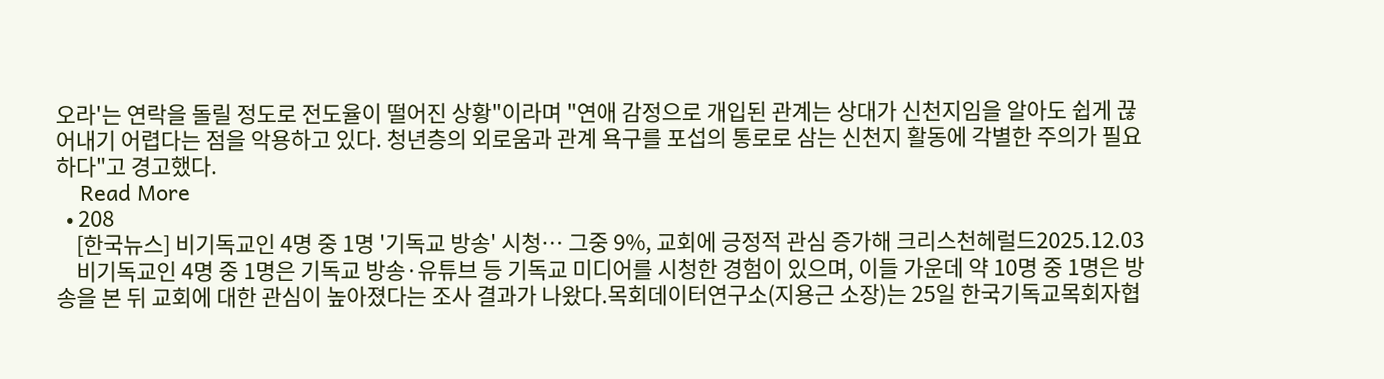오라'는 연락을 돌릴 정도로 전도율이 떨어진 상황"이라며 "연애 감정으로 개입된 관계는 상대가 신천지임을 알아도 쉽게 끊어내기 어렵다는 점을 악용하고 있다. 청년층의 외로움과 관계 욕구를 포섭의 통로로 삼는 신천지 활동에 각별한 주의가 필요하다"고 경고했다.
    Read More
  • 208
    [한국뉴스] 비기독교인 4명 중 1명 '기독교 방송' 시청… 그중 9%, 교회에 긍정적 관심 증가해 크리스천헤럴드2025.12.03
    비기독교인 4명 중 1명은 기독교 방송·유튜브 등 기독교 미디어를 시청한 경험이 있으며, 이들 가운데 약 10명 중 1명은 방송을 본 뒤 교회에 대한 관심이 높아졌다는 조사 결과가 나왔다.목회데이터연구소(지용근 소장)는 25일 한국기독교목회자협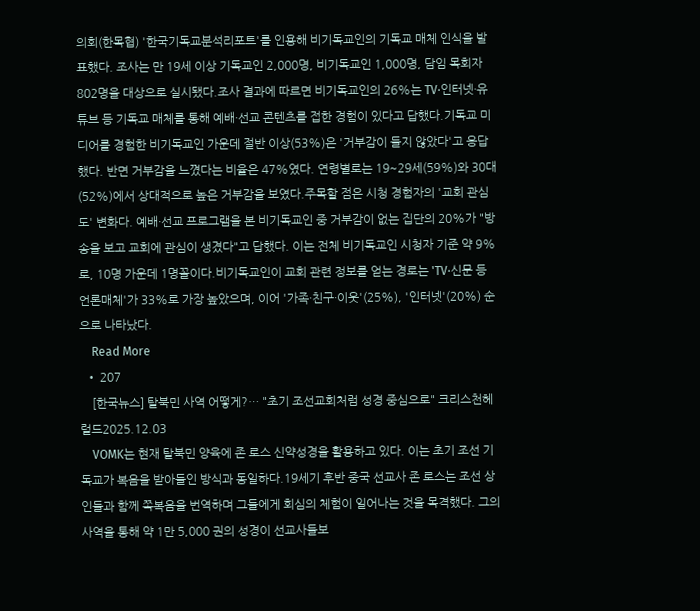의회(한목협) '한국기독교분석리포트'를 인용해 비기독교인의 기독교 매체 인식을 발표했다. 조사는 만 19세 이상 기독교인 2,000명, 비기독교인 1,000명, 담임 목회자 802명을 대상으로 실시됐다.조사 결과에 따르면 비기독교인의 26%는 TV·인터넷·유튜브 등 기독교 매체를 통해 예배·선교 콘텐츠를 접한 경험이 있다고 답했다.기독교 미디어를 경험한 비기독교인 가운데 절반 이상(53%)은 '거부감이 들지 않았다'고 응답했다. 반면 거부감을 느꼈다는 비율은 47%였다. 연령별로는 19~29세(59%)와 30대(52%)에서 상대적으로 높은 거부감을 보였다.주목할 점은 시청 경험자의 '교회 관심도' 변화다. 예배·선교 프로그램을 본 비기독교인 중 거부감이 없는 집단의 20%가 "방송을 보고 교회에 관심이 생겼다"고 답했다. 이는 전체 비기독교인 시청자 기준 약 9%로, 10명 가운데 1명꼴이다.비기독교인이 교회 관련 정보를 얻는 경로는 'TV·신문 등 언론매체'가 33%로 가장 높았으며, 이어 '가족·친구·이웃'(25%), '인터넷'(20%) 순으로 나타났다.
    Read More
  • 207
    [한국뉴스] 탈북민 사역 어떻게?… "초기 조선교회처럼 성경 중심으로" 크리스천헤럴드2025.12.03
    VOMK는 현재 탈북민 양육에 존 로스 신약성경을 활용하고 있다. 이는 초기 조선 기독교가 복음을 받아들인 방식과 동일하다.19세기 후반 중국 선교사 존 로스는 조선 상인들과 함께 쪽복음을 번역하며 그들에게 회심의 체험이 일어나는 것을 목격했다. 그의 사역을 통해 약 1만 5,000 권의 성경이 선교사들보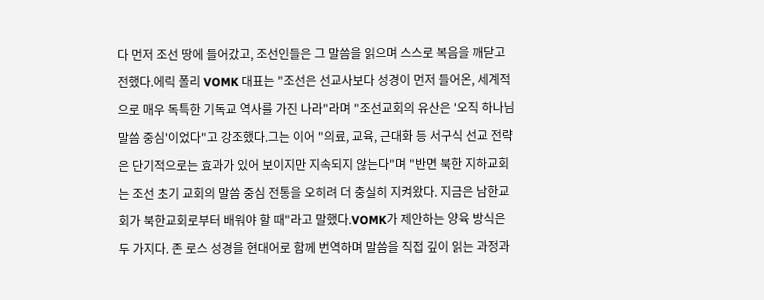다 먼저 조선 땅에 들어갔고, 조선인들은 그 말씀을 읽으며 스스로 복음을 깨닫고 전했다.에릭 폴리 VOMK 대표는 "조선은 선교사보다 성경이 먼저 들어온, 세계적으로 매우 독특한 기독교 역사를 가진 나라"라며 "조선교회의 유산은 '오직 하나님 말씀 중심'이었다"고 강조했다.그는 이어 "의료, 교육, 근대화 등 서구식 선교 전략은 단기적으로는 효과가 있어 보이지만 지속되지 않는다"며 "반면 북한 지하교회는 조선 초기 교회의 말씀 중심 전통을 오히려 더 충실히 지켜왔다. 지금은 남한교회가 북한교회로부터 배워야 할 때"라고 말했다.VOMK가 제안하는 양육 방식은 두 가지다. 존 로스 성경을 현대어로 함께 번역하며 말씀을 직접 깊이 읽는 과정과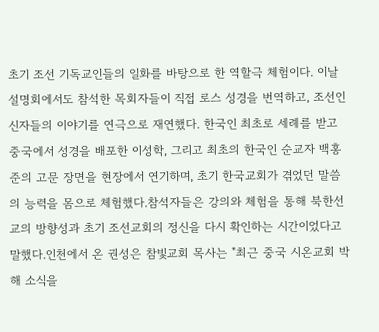초기 조선 기독교인들의 일화를 바탕으로 한 역할극 체험이다. 이날 설명회에서도 참석한 목회자들이 직접 로스 성경을 번역하고, 조선인 신자들의 이야기를 연극으로 재연했다. 한국인 최초로 세례를 받고 중국에서 성경을 배포한 이성학, 그리고 최초의 한국인 순교자 백홍준의 고문 장면을 현장에서 연기하며, 초기 한국교회가 겪었던 말씀의 능력을 몸으로 체험했다.참석자들은 강의와 체험을 통해 북한선교의 방향성과 초기 조선교회의 정신을 다시 확인하는 시간이었다고 말했다.인천에서 온 권성은 참빛교회 목사는 "최근 중국 시온교회 박해 소식을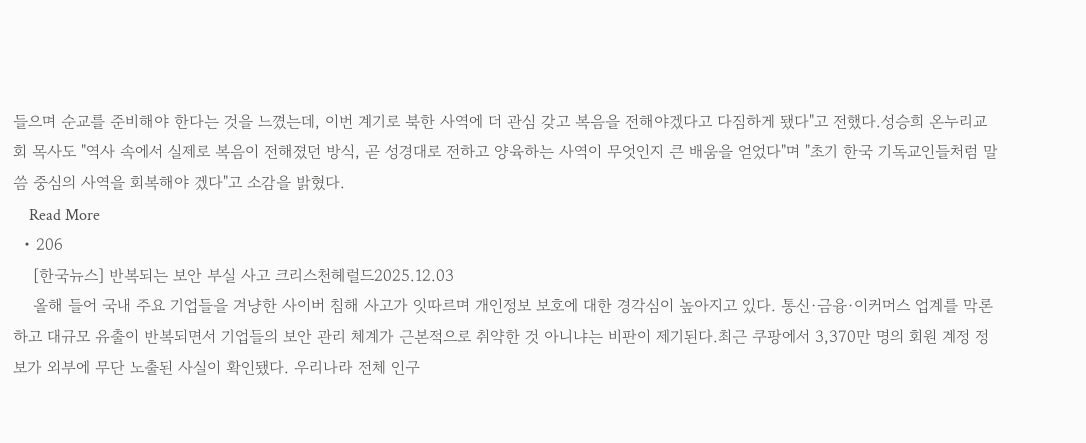들으며 순교를 준비해야 한다는 것을 느꼈는데, 이번 계기로 북한 사역에 더 관심 갖고 복음을 전해야겠다고 다짐하게 됐다"고 전했다.성승희 온누리교회 목사도 "역사 속에서 실제로 복음이 전해졌던 방식, 곧 성경대로 전하고 양육하는 사역이 무엇인지 큰 배움을 얻었다"며 "초기 한국 기독교인들처럼 말씀 중심의 사역을 회복해야 겠다"고 소감을 밝혔다.
    Read More
  • 206
    [한국뉴스] 반복되는 보안 부실 사고 크리스천헤럴드2025.12.03
    올해 들어 국내 주요 기업들을 겨냥한 사이버 침해 사고가 잇따르며 개인정보 보호에 대한 경각심이 높아지고 있다. 통신·금융·이커머스 업계를 막론하고 대규모 유출이 반복되면서 기업들의 보안 관리 체계가 근본적으로 취약한 것 아니냐는 비판이 제기된다.최근 쿠팡에서 3,370만 명의 회원 계정 정보가 외부에 무단 노출된 사실이 확인됐다. 우리나라 전체 인구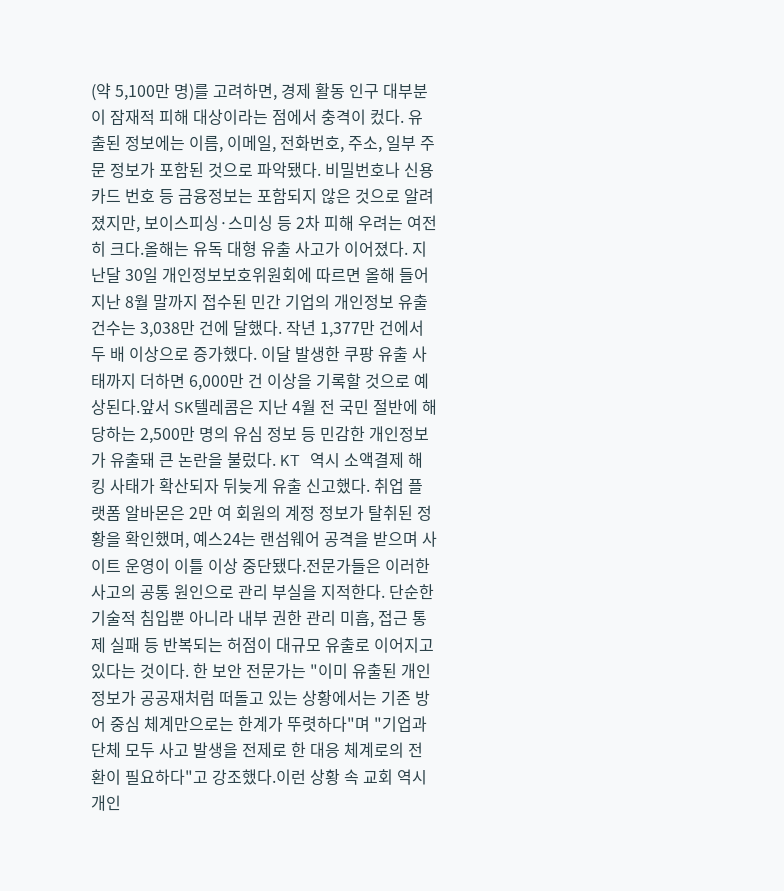(약 5,100만 명)를 고려하면, 경제 활동 인구 대부분이 잠재적 피해 대상이라는 점에서 충격이 컸다. 유출된 정보에는 이름, 이메일, 전화번호, 주소, 일부 주문 정보가 포함된 것으로 파악됐다. 비밀번호나 신용카드 번호 등 금융정보는 포함되지 않은 것으로 알려졌지만, 보이스피싱·스미싱 등 2차 피해 우려는 여전히 크다.올해는 유독 대형 유출 사고가 이어졌다. 지난달 30일 개인정보보호위원회에 따르면 올해 들어 지난 8월 말까지 접수된 민간 기업의 개인정보 유출 건수는 3,038만 건에 달했다. 작년 1,377만 건에서 두 배 이상으로 증가했다. 이달 발생한 쿠팡 유출 사태까지 더하면 6,000만 건 이상을 기록할 것으로 예상된다.앞서 SK텔레콤은 지난 4월 전 국민 절반에 해당하는 2,500만 명의 유심 정보 등 민감한 개인정보가 유출돼 큰 논란을 불렀다. KT 역시 소액결제 해킹 사태가 확산되자 뒤늦게 유출 신고했다. 취업 플랫폼 알바몬은 2만 여 회원의 계정 정보가 탈취된 정황을 확인했며, 예스24는 랜섬웨어 공격을 받으며 사이트 운영이 이틀 이상 중단됐다.전문가들은 이러한 사고의 공통 원인으로 관리 부실을 지적한다. 단순한 기술적 침입뿐 아니라 내부 권한 관리 미흡, 접근 통제 실패 등 반복되는 허점이 대규모 유출로 이어지고 있다는 것이다. 한 보안 전문가는 "이미 유출된 개인정보가 공공재처럼 떠돌고 있는 상황에서는 기존 방어 중심 체계만으로는 한계가 뚜렷하다"며 "기업과 단체 모두 사고 발생을 전제로 한 대응 체계로의 전환이 필요하다"고 강조했다.이런 상황 속 교회 역시 개인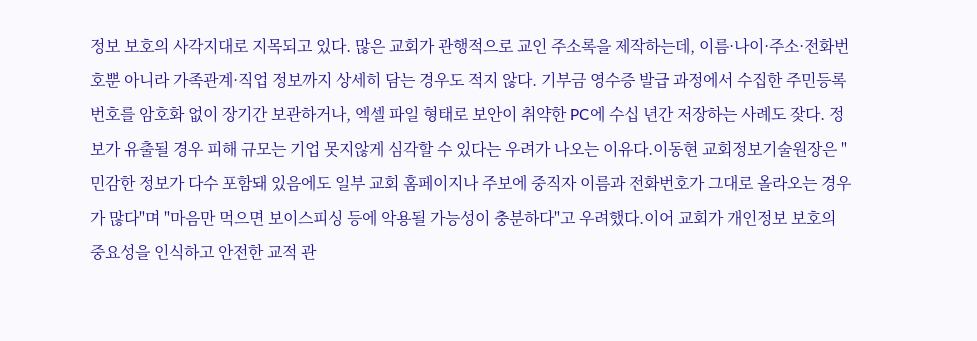정보 보호의 사각지대로 지목되고 있다. 많은 교회가 관행적으로 교인 주소록을 제작하는데, 이름·나이·주소·전화번호뿐 아니라 가족관계·직업 정보까지 상세히 담는 경우도 적지 않다. 기부금 영수증 발급 과정에서 수집한 주민등록번호를 암호화 없이 장기간 보관하거나, 엑셀 파일 형태로 보안이 취약한 PC에 수십 년간 저장하는 사례도 잦다. 정보가 유출될 경우 피해 규모는 기업 못지않게 심각할 수 있다는 우려가 나오는 이유다.이동현 교회정보기술원장은 "민감한 정보가 다수 포함돼 있음에도 일부 교회 홈페이지나 주보에 중직자 이름과 전화번호가 그대로 올라오는 경우가 많다"며 "마음만 먹으면 보이스피싱 등에 악용될 가능성이 충분하다"고 우려했다.이어 교회가 개인정보 보호의 중요성을 인식하고 안전한 교적 관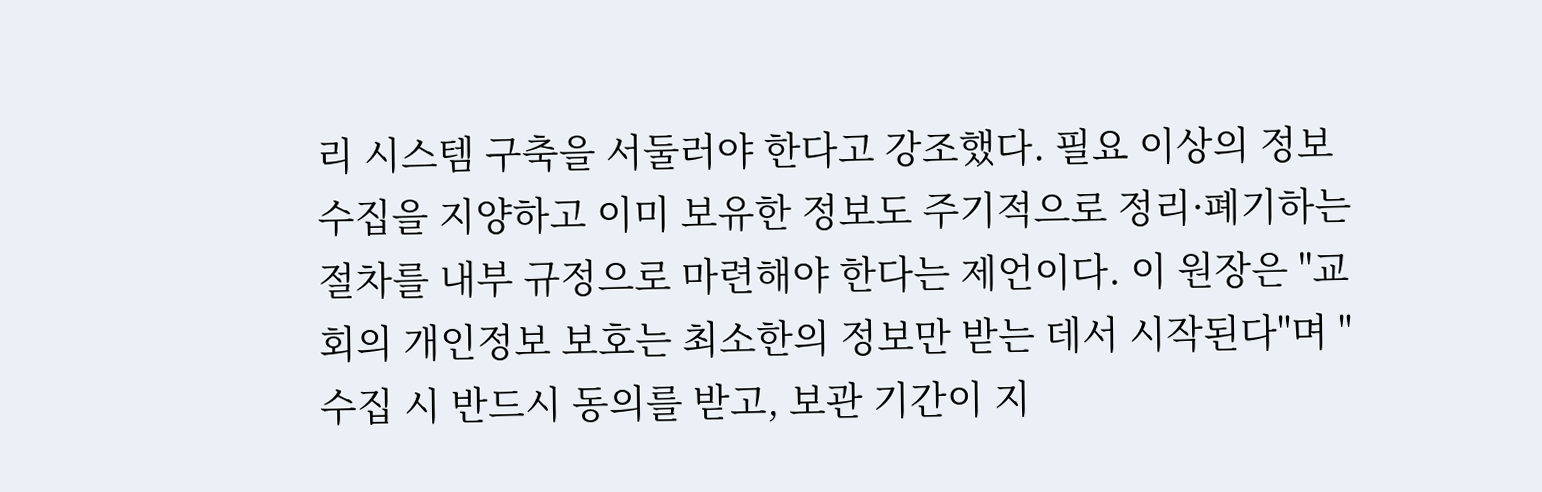리 시스템 구축을 서둘러야 한다고 강조했다. 필요 이상의 정보 수집을 지양하고 이미 보유한 정보도 주기적으로 정리·폐기하는 절차를 내부 규정으로 마련해야 한다는 제언이다. 이 원장은 "교회의 개인정보 보호는 최소한의 정보만 받는 데서 시작된다"며 "수집 시 반드시 동의를 받고, 보관 기간이 지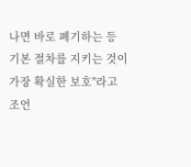나면 바로 폐기하는 등 기본 절차를 지키는 것이 가장 확실한 보호"라고 조언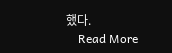했다.
    Read More